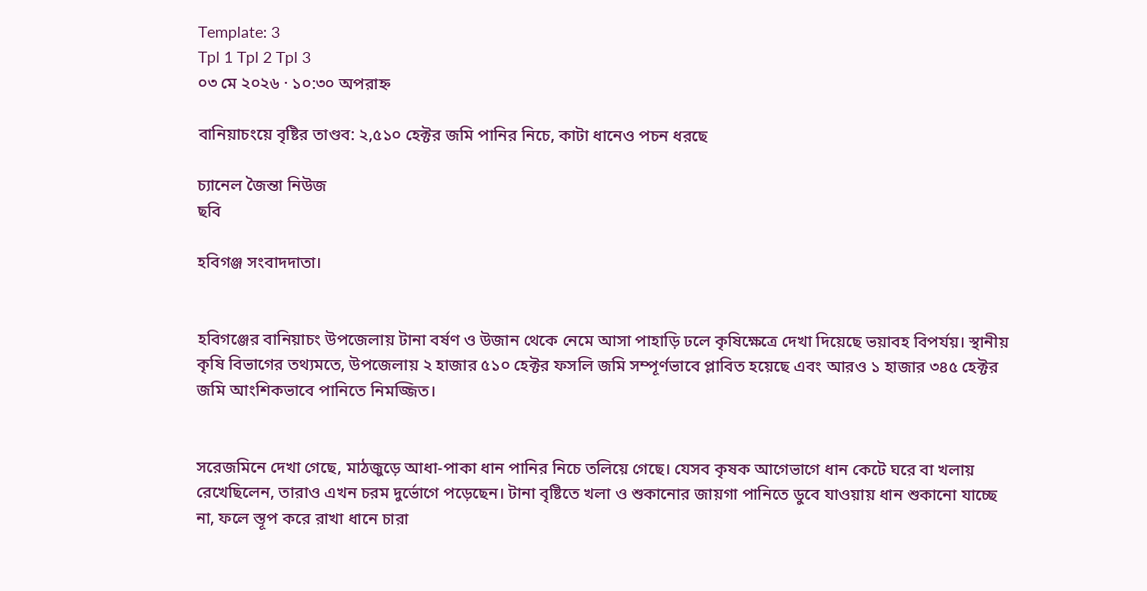Template: 3
Tpl 1 Tpl 2 Tpl 3
০৩ মে ২০২৬ · ১০:৩০ অপরাহ্ন

বানিয়াচংয়ে বৃষ্টির তাণ্ডব: ২,৫১০ হেক্টর জমি পানির নিচে, কাটা ধানেও পচন ধরছে

চ্যানেল জৈন্তা নিউজ
ছবি

হবিগঞ্জ সংবাদদাতা।


হবিগঞ্জের বানিয়াচং উপজেলায় টানা বর্ষণ ও উজান থেকে নেমে আসা পাহাড়ি ঢলে কৃষিক্ষেত্রে দেখা দিয়েছে ভয়াবহ বিপর্যয়। স্থানীয় কৃষি বিভাগের তথ্যমতে, উপজেলায় ২ হাজার ৫১০ হেক্টর ফসলি জমি সম্পূর্ণভাবে প্লাবিত হয়েছে এবং আরও ১ হাজার ৩৪৫ হেক্টর জমি আংশিকভাবে পানিতে নিমজ্জিত।


সরেজমিনে দেখা গেছে, মাঠজুড়ে আধা-পাকা ধান পানির নিচে তলিয়ে গেছে। যেসব কৃষক আগেভাগে ধান কেটে ঘরে বা খলায় রেখেছিলেন, তারাও এখন চরম দুর্ভোগে পড়েছেন। টানা বৃষ্টিতে খলা ও শুকানোর জায়গা পানিতে ডুবে যাওয়ায় ধান শুকানো যাচ্ছে না, ফলে স্তূপ করে রাখা ধানে চারা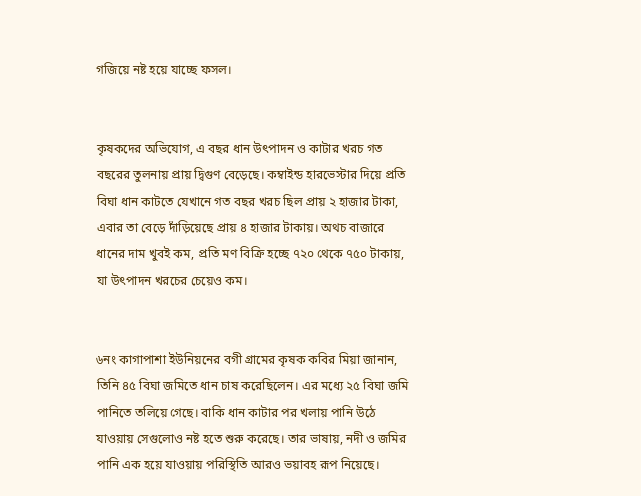গজিয়ে নষ্ট হয়ে যাচ্ছে ফসল।


কৃষকদের অভিযোগ, এ বছর ধান উৎপাদন ও কাটার খরচ গত বছরের তুলনায় প্রায় দ্বিগুণ বেড়েছে। কম্বাইন্ড হারভেস্টার দিয়ে প্রতি বিঘা ধান কাটতে যেখানে গত বছর খরচ ছিল প্রায় ২ হাজার টাকা, এবার তা বেড়ে দাঁড়িয়েছে প্রায় ৪ হাজার টাকায়। অথচ বাজারে ধানের দাম খুবই কম, প্রতি মণ বিক্রি হচ্ছে ৭২০ থেকে ৭৫০ টাকায়, যা উৎপাদন খরচের চেয়েও কম।


৬নং কাগাপাশা ইউনিয়নের বগী গ্রামের কৃষক কবির মিয়া জানান, তিনি ৪৫ বিঘা জমিতে ধান চাষ করেছিলেন। এর মধ্যে ২৫ বিঘা জমি পানিতে তলিয়ে গেছে। বাকি ধান কাটার পর খলায় পানি উঠে যাওয়ায় সেগুলোও নষ্ট হতে শুরু করেছে। তার ভাষায়, নদী ও জমির পানি এক হয়ে যাওয়ায় পরিস্থিতি আরও ভয়াবহ রূপ নিয়েছে।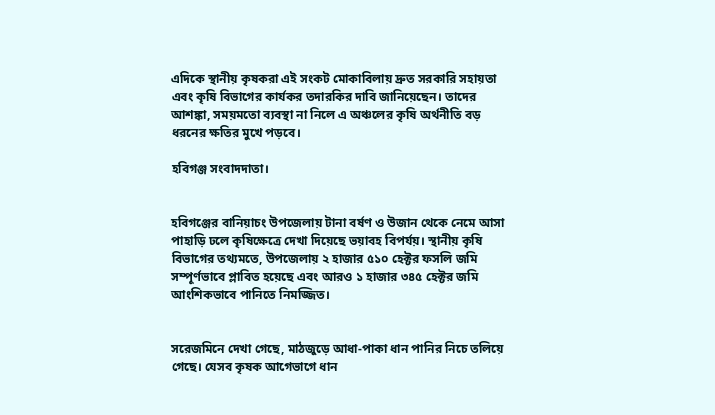এদিকে স্থানীয় কৃষকরা এই সংকট মোকাবিলায় দ্রুত সরকারি সহায়তা এবং কৃষি বিভাগের কার্যকর তদারকির দাবি জানিয়েছেন। তাদের আশঙ্কা, সময়মতো ব্যবস্থা না নিলে এ অঞ্চলের কৃষি অর্থনীতি বড় ধরনের ক্ষতির মুখে পড়বে।

হবিগঞ্জ সংবাদদাতা।


হবিগঞ্জের বানিয়াচং উপজেলায় টানা বর্ষণ ও উজান থেকে নেমে আসা পাহাড়ি ঢলে কৃষিক্ষেত্রে দেখা দিয়েছে ভয়াবহ বিপর্যয়। স্থানীয় কৃষি বিভাগের তথ্যমতে, উপজেলায় ২ হাজার ৫১০ হেক্টর ফসলি জমি সম্পূর্ণভাবে প্লাবিত হয়েছে এবং আরও ১ হাজার ৩৪৫ হেক্টর জমি আংশিকভাবে পানিতে নিমজ্জিত।


সরেজমিনে দেখা গেছে, মাঠজুড়ে আধা-পাকা ধান পানির নিচে তলিয়ে গেছে। যেসব কৃষক আগেভাগে ধান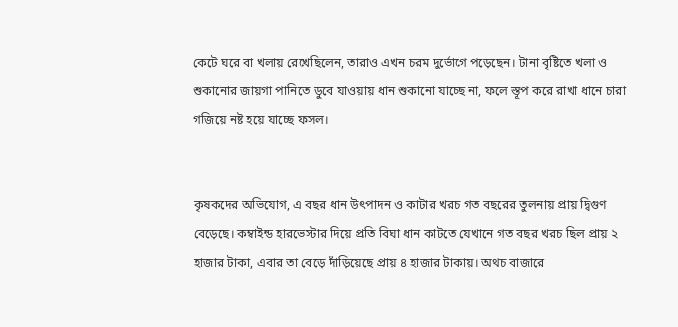কেটে ঘরে বা খলায় রেখেছিলেন, তারাও এখন চরম দুর্ভোগে পড়েছেন। টানা বৃষ্টিতে খলা ও শুকানোর জায়গা পানিতে ডুবে যাওয়ায় ধান শুকানো যাচ্ছে না, ফলে স্তূপ করে রাখা ধানে চারা গজিয়ে নষ্ট হয়ে যাচ্ছে ফসল।


কৃষকদের অভিযোগ, এ বছর ধান উৎপাদন ও কাটার খরচ গত বছরের তুলনায় প্রায় দ্বিগুণ বেড়েছে। কম্বাইন্ড হারভেস্টার দিয়ে প্রতি বিঘা ধান কাটতে যেখানে গত বছর খরচ ছিল প্রায় ২ হাজার টাকা, এবার তা বেড়ে দাঁড়িয়েছে প্রায় ৪ হাজার টাকায়। অথচ বাজারে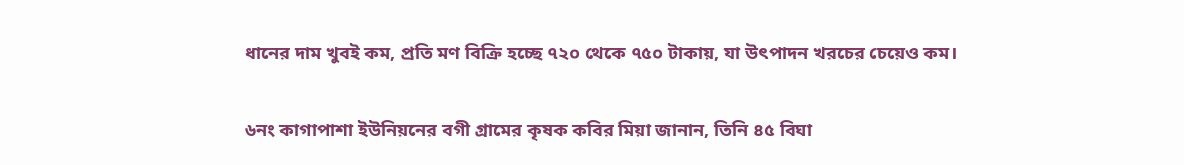ধানের দাম খুবই কম, প্রতি মণ বিক্রি হচ্ছে ৭২০ থেকে ৭৫০ টাকায়, যা উৎপাদন খরচের চেয়েও কম।


৬নং কাগাপাশা ইউনিয়নের বগী গ্রামের কৃষক কবির মিয়া জানান, তিনি ৪৫ বিঘা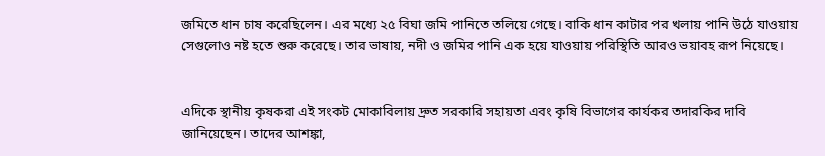জমিতে ধান চাষ করেছিলেন। এর মধ্যে ২৫ বিঘা জমি পানিতে তলিয়ে গেছে। বাকি ধান কাটার পর খলায় পানি উঠে যাওয়ায় সেগুলোও নষ্ট হতে শুরু করেছে। তার ভাষায়, নদী ও জমির পানি এক হয়ে যাওয়ায় পরিস্থিতি আরও ভয়াবহ রূপ নিয়েছে।


এদিকে স্থানীয় কৃষকরা এই সংকট মোকাবিলায় দ্রুত সরকারি সহায়তা এবং কৃষি বিভাগের কার্যকর তদারকির দাবি জানিয়েছেন। তাদের আশঙ্কা,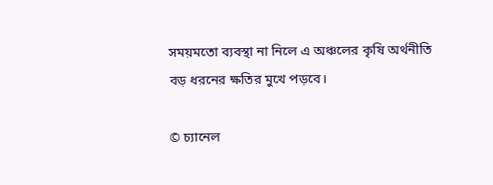সময়মতো ব্যবস্থা না নিলে এ অঞ্চলের কৃষি অর্থনীতি বড় ধরনের ক্ষতির মুখে পড়বে।

© চ্যানেল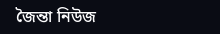জৈন্তা নিউজ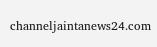channeljaintanews24.com